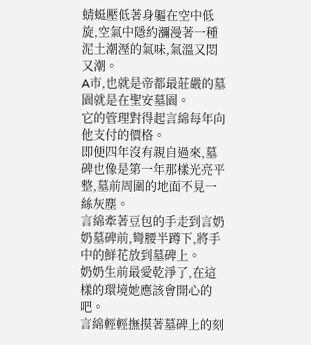蜻蜓壓低著身軀在空中低旋,空氣中隱約瀰漫著一種泥土潮溼的氣味,氣溫又悶又潮。
A市,也就是帝都最莊嚴的墓園就是在聖安墓園。
它的管理對得起言綿每年向他支付的價格。
即便四年沒有親自過來,墓碑也像是第一年那樣光亮平整,墓前周圍的地面不見一絲灰塵。
言綿牽著豆包的手走到言奶奶墓碑前,彎腰半蹲下,將手中的鮮花放到墓碑上。
奶奶生前最愛乾淨了,在這樣的環境她應該會開心的吧。
言綿輕輕撫摸著墓碑上的刻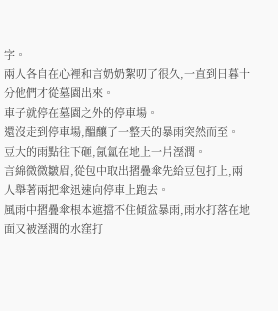字。
兩人各自在心裡和言奶奶絮叨了很久,一直到日暮十分他們才從墓園出來。
車子就停在墓園之外的停車場。
還沒走到停車場,醞釀了一整天的暴雨突然而至。
豆大的雨點往下砸,氤氳在地上一片溼潤。
言綿微微皺眉,從包中取出摺疊傘先給豆包打上,兩人舉著兩把傘迅速向停車上跑去。
風雨中摺疊傘根本遮擋不住傾盆暴雨,雨水打落在地面又被溼潤的水窪打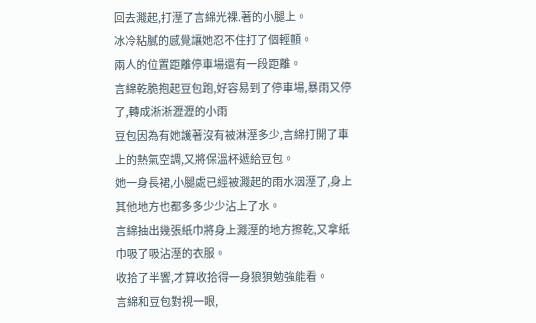回去濺起,打溼了言綿光裸.著的小腿上。
冰冷粘膩的感覺讓她忍不住打了個輕顫。
兩人的位置距離停車場還有一段距離。
言綿乾脆抱起豆包跑,好容易到了停車場,暴雨又停了,轉成淅淅瀝瀝的小雨
豆包因為有她護著沒有被淋溼多少,言綿打開了車上的熱氣空調,又將保溫杯遞給豆包。
她一身長裙,小腿處已經被濺起的雨水洇溼了,身上其他地方也都多多少少沾上了水。
言綿抽出幾張紙巾將身上濺溼的地方擦乾,又拿紙巾吸了吸沾溼的衣服。
收拾了半響,才算收拾得一身狼狽勉強能看。
言綿和豆包對視一眼,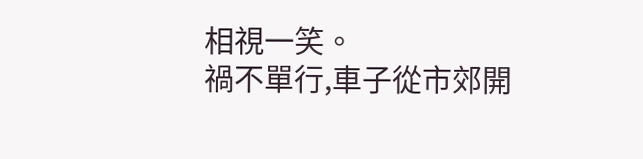相視一笑。
禍不單行,車子從市郊開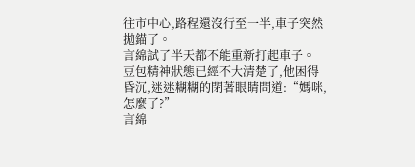往市中心,路程還沒行至一半,車子突然拋錨了。
言綿試了半天都不能重新打起車子。
豆包精神狀態已經不大清楚了,他困得昏沉,迷迷糊糊的閉著眼睛問道:“媽咪,怎麼了?”
言綿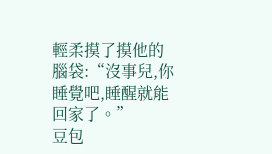輕柔摸了摸他的腦袋:“沒事兒,你睡覺吧,睡醒就能回家了。”
豆包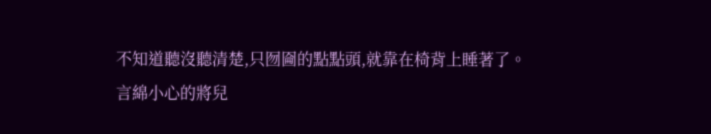不知道聽沒聽清楚,只囫圇的點點頭,就靠在椅背上睡著了。
言綿小心的將兒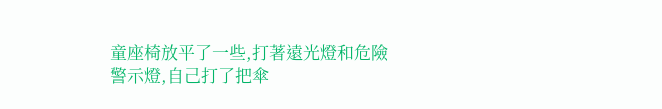童座椅放平了一些,打著遠光燈和危險警示燈,自己打了把傘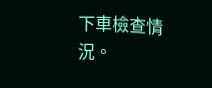下車檢查情況。